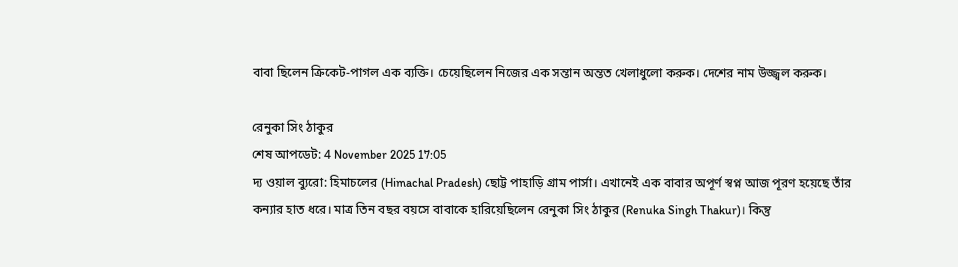বাবা ছিলেন ক্রিকেট-পাগল এক ব্যক্তি। চেয়েছিলেন নিজের এক সন্তান অন্তত খেলাধুলো করুক। দেশের নাম উজ্জ্বল করুক।

রেনুকা সিং ঠাকুর
শেষ আপডেট: 4 November 2025 17:05
দ্য ওয়াল ব্যুরো: হিমাচলের (Himachal Pradesh) ছোট্ট পাহাড়ি গ্রাম পার্সা। এখানেই এক বাবার অপূর্ণ স্বপ্ন আজ পূরণ হয়েছে তাঁর কন্যার হাত ধরে। মাত্র তিন বছর বয়সে বাবাকে হারিয়েছিলেন রেনুকা সিং ঠাকুর (Renuka Singh Thakur)। কিন্তু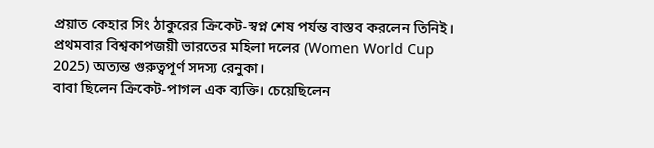প্রয়াত কেহার সিং ঠাকুরের ক্রিকেট-স্বপ্ন শেষ পর্যন্ত বাস্তব করলেন তিনিই। প্রথমবার বিশ্বকাপজয়ী ভারতের মহিলা দলের (Women World Cup 2025) অত্যন্ত গুরুত্বপূর্ণ সদস্য রেনুকা।
বাবা ছিলেন ক্রিকেট-পাগল এক ব্যক্তি। চেয়েছিলেন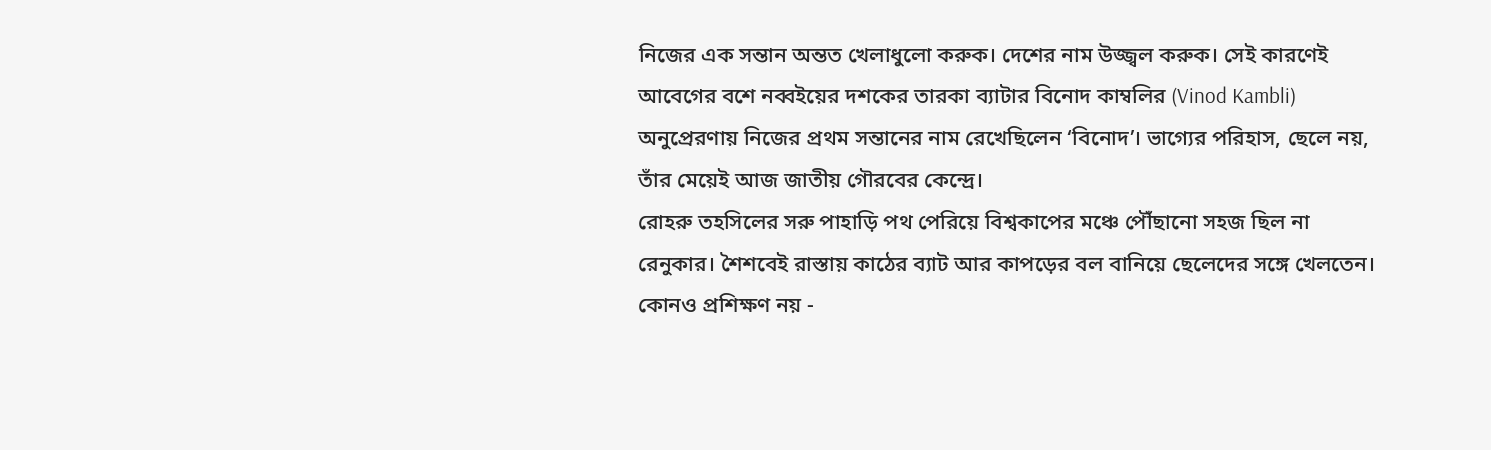নিজের এক সন্তান অন্তত খেলাধুলো করুক। দেশের নাম উজ্জ্বল করুক। সেই কারণেই আবেগের বশে নব্বইয়ের দশকের তারকা ব্যাটার বিনোদ কাম্বলির (Vinod Kambli) অনুপ্রেরণায় নিজের প্রথম সন্তানের নাম রেখেছিলেন ‘বিনোদ’। ভাগ্যের পরিহাস, ছেলে নয়, তাঁর মেয়েই আজ জাতীয় গৌরবের কেন্দ্রে।
রোহরু তহসিলের সরু পাহাড়ি পথ পেরিয়ে বিশ্বকাপের মঞ্চে পৌঁছানো সহজ ছিল না রেনুকার। শৈশবেই রাস্তায় কাঠের ব্যাট আর কাপড়ের বল বানিয়ে ছেলেদের সঙ্গে খেলতেন। কোনও প্রশিক্ষণ নয় -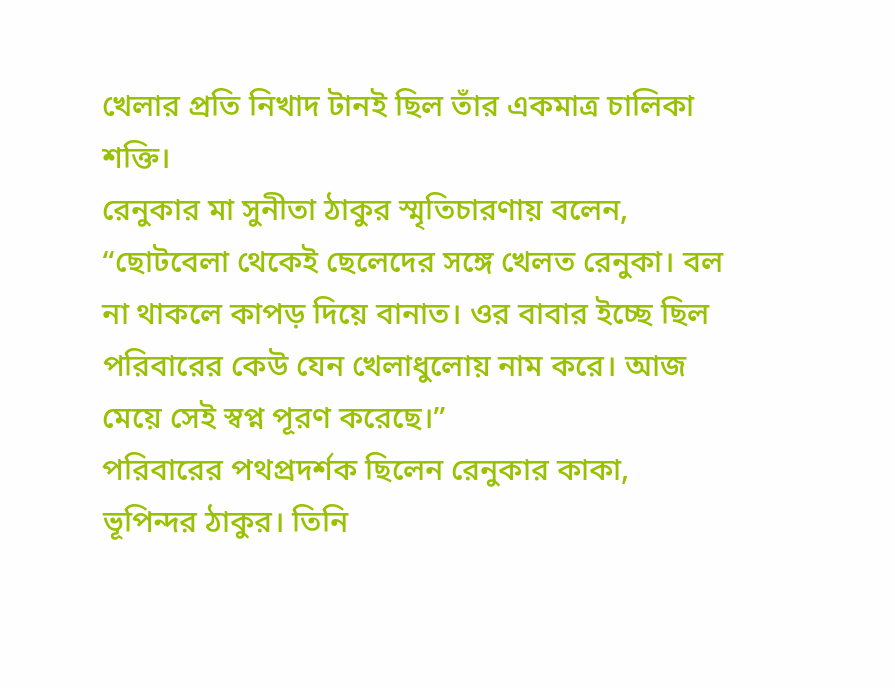খেলার প্রতি নিখাদ টানই ছিল তাঁর একমাত্র চালিকা শক্তি।
রেনুকার মা সুনীতা ঠাকুর স্মৃতিচারণায় বলেন, “ছোটবেলা থেকেই ছেলেদের সঙ্গে খেলত রেনুকা। বল না থাকলে কাপড় দিয়ে বানাত। ওর বাবার ইচ্ছে ছিল পরিবারের কেউ যেন খেলাধুলোয় নাম করে। আজ মেয়ে সেই স্বপ্ন পূরণ করেছে।”
পরিবারের পথপ্রদর্শক ছিলেন রেনুকার কাকা, ভূপিন্দর ঠাকুর। তিনি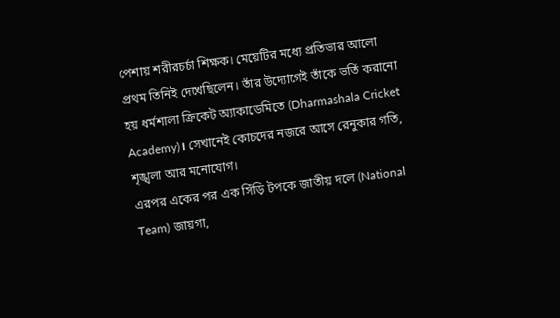পেশায় শরীরচর্চা শিক্ষক। মেয়েটির মধ্যে প্রতিভার আলো প্রথম তিনিই দেখেছিলেন। তাঁর উদ্যোগেই তাঁকে ভর্তি করানো হয় ধর্মশালা ক্রিকেট অ্যাকাডেমিতে (Dharmashala Cricket Academy)। সেখানেই কোচদের নজরে আসে রেনুকার গতি, শৃঙ্খলা আর মনোযোগ।
এরপর একের পর এক সিঁড়ি টপকে জাতীয় দলে (National Team) জায়গা,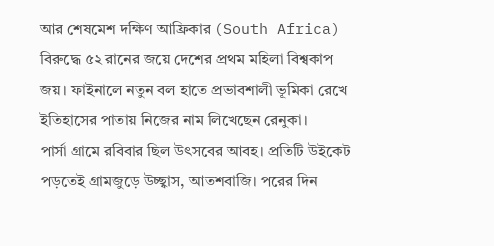আর শেষমেশ দক্ষিণ আফ্রিকার (South Africa) বিরুদ্ধে ৫২ রানের জয়ে দেশের প্রথম মহিলা বিশ্বকাপ জয়। ফাইনালে নতুন বল হাতে প্রভাবশালী ভূমিকা রেখে ইতিহাসের পাতায় নিজের নাম লিখেছেন রেনুকা।
পার্সা গ্রামে রবিবার ছিল উৎসবের আবহ। প্রতিটি উইকেট পড়তেই গ্রামজুড়ে উচ্ছ্বাস, আতশবাজি। পরের দিন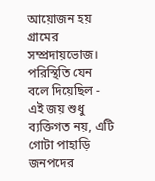আয়োজন হয় গ্রামের সম্প্রদায়ভোজ। পরিস্থিতি যেন বলে দিয়েছিল - এই জয় শুধু ব্যক্তিগত নয়, এটি গোটা পাহাড়ি জনপদের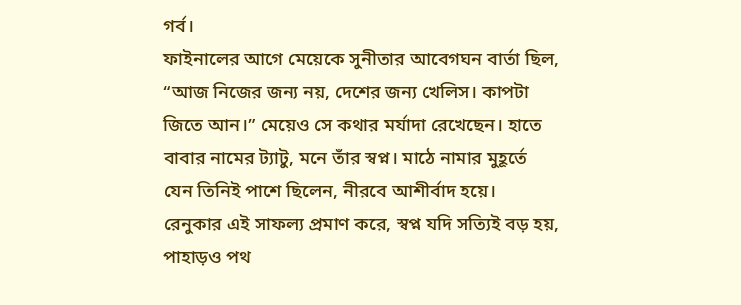গর্ব।
ফাইনালের আগে মেয়েকে সুনীতার আবেগঘন বার্তা ছিল, “আজ নিজের জন্য নয়, দেশের জন্য খেলিস। কাপটা জিতে আন।” মেয়েও সে কথার মর্যাদা রেখেছেন। হাতে বাবার নামের ট্যাটু, মনে তাঁর স্বপ্ন। মাঠে নামার মুহূর্তে যেন তিনিই পাশে ছিলেন, নীরবে আশীর্বাদ হয়ে।
রেনুকার এই সাফল্য প্রমাণ করে, স্বপ্ন যদি সত্যিই বড় হয়, পাহাড়ও পথ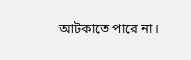আটকাতে পারে না।